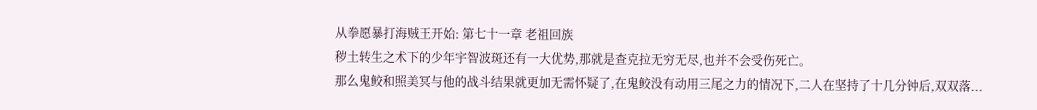从拳愿暴打海贼王开始: 第七十一章 老祖回族
秽土转生之术下的少年宇智波斑还有一大优势,那就是查克拉无穷无尽,也并不会受伤死亡。
那么鬼鲛和照美冥与他的战斗结果就更加无需怀疑了,在鬼鲛没有动用三尾之力的情况下,二人在坚持了十几分钟后,双双落...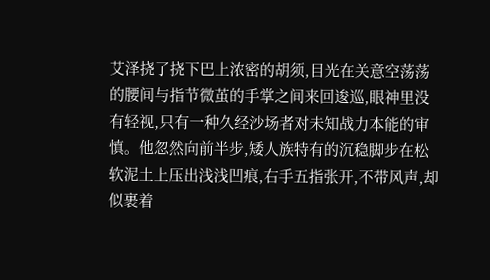艾泽挠了挠下巴上浓密的胡须,目光在关意空荡荡的腰间与指节微茧的手掌之间来回逡巡,眼神里没有轻视,只有一种久经沙场者对未知战力本能的审慎。他忽然向前半步,矮人族特有的沉稳脚步在松软泥土上压出浅浅凹痕,右手五指张开,不带风声,却似裹着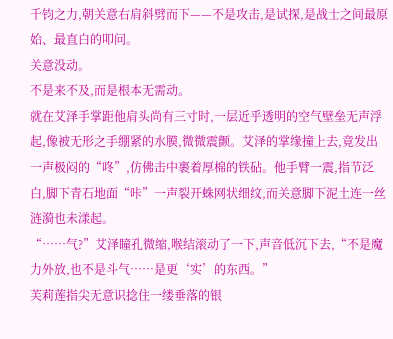千钧之力,朝关意右肩斜劈而下——不是攻击,是试探,是战士之间最原始、最直白的叩问。
关意没动。
不是来不及,而是根本无需动。
就在艾泽手掌距他肩头尚有三寸时,一层近乎透明的空气壁垒无声浮起,像被无形之手绷紧的水膜,微微震颤。艾泽的掌缘撞上去,竟发出一声极闷的“咚”,仿佛击中裹着厚棉的铁砧。他手臂一震,指节泛白,脚下青石地面“咔”一声裂开蛛网状细纹,而关意脚下泥土连一丝涟漪也未漾起。
“……气?”艾泽瞳孔微缩,喉结滚动了一下,声音低沉下去,“不是魔力外放,也不是斗气……是更‘实’的东西。”
芙莉莲指尖无意识捻住一缕垂落的银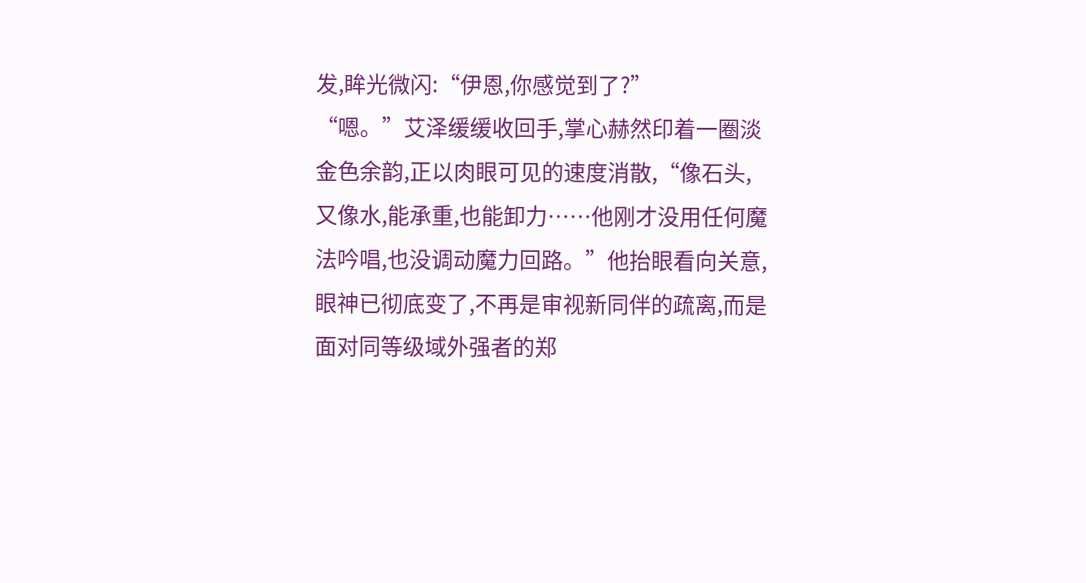发,眸光微闪:“伊恩,你感觉到了?”
“嗯。”艾泽缓缓收回手,掌心赫然印着一圈淡金色余韵,正以肉眼可见的速度消散,“像石头,又像水,能承重,也能卸力……他刚才没用任何魔法吟唱,也没调动魔力回路。”他抬眼看向关意,眼神已彻底变了,不再是审视新同伴的疏离,而是面对同等级域外强者的郑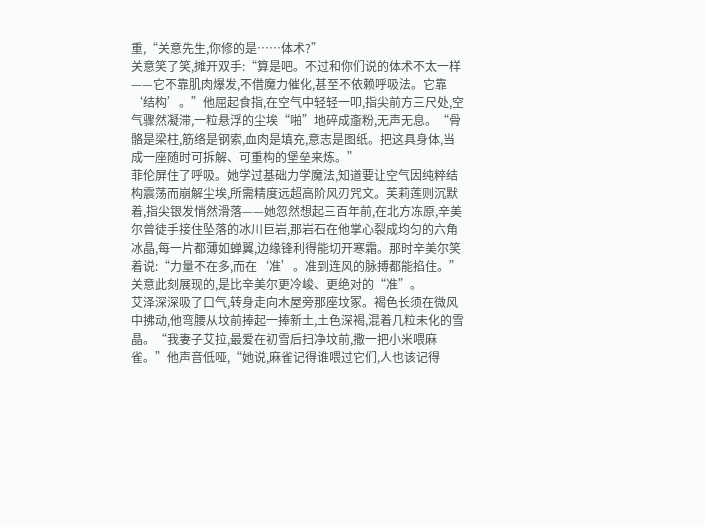重,“关意先生,你修的是……体术?”
关意笑了笑,摊开双手:“算是吧。不过和你们说的体术不太一样——它不靠肌肉爆发,不借魔力催化,甚至不依赖呼吸法。它靠‘结构’。”他屈起食指,在空气中轻轻一叩,指尖前方三尺处,空气骤然凝滞,一粒悬浮的尘埃“啪”地碎成齑粉,无声无息。“骨骼是梁柱,筋络是钢索,血肉是填充,意志是图纸。把这具身体,当成一座随时可拆解、可重构的堡垒来炼。”
菲伦屏住了呼吸。她学过基础力学魔法,知道要让空气因纯粹结构震荡而崩解尘埃,所需精度远超高阶风刃咒文。芙莉莲则沉默着,指尖银发悄然滑落——她忽然想起三百年前,在北方冻原,辛美尔曾徒手接住坠落的冰川巨岩,那岩石在他掌心裂成均匀的六角冰晶,每一片都薄如蝉翼,边缘锋利得能切开寒霜。那时辛美尔笑着说:“力量不在多,而在‘准’。准到连风的脉搏都能掐住。”关意此刻展现的,是比辛美尔更冷峻、更绝对的“准”。
艾泽深深吸了口气,转身走向木屋旁那座坟冢。褐色长须在微风中拂动,他弯腰从坟前捧起一捧新土,土色深褐,混着几粒未化的雪晶。“我妻子艾拉,最爱在初雪后扫净坟前,撒一把小米喂麻雀。”他声音低哑,“她说,麻雀记得谁喂过它们,人也该记得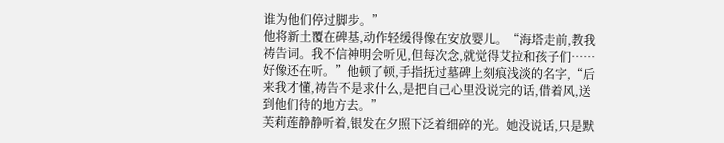谁为他们停过脚步。”
他将新土覆在碑基,动作轻缓得像在安放婴儿。“海塔走前,教我祷告词。我不信神明会听见,但每次念,就觉得艾拉和孩子们……好像还在听。”他顿了顿,手指抚过墓碑上刻痕浅淡的名字,“后来我才懂,祷告不是求什么,是把自己心里没说完的话,借着风,送到他们待的地方去。”
芙莉莲静静听着,银发在夕照下泛着细碎的光。她没说话,只是默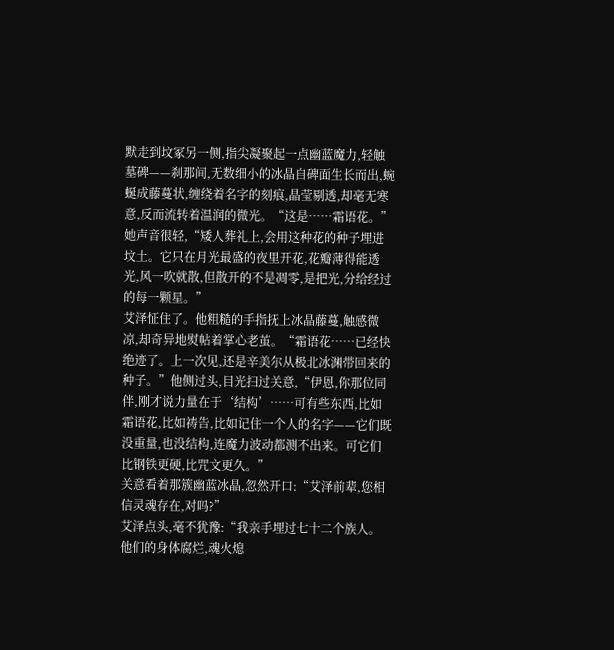默走到坟冢另一侧,指尖凝聚起一点幽蓝魔力,轻触墓碑——刹那间,无数细小的冰晶自碑面生长而出,蜿蜒成藤蔓状,缠绕着名字的刻痕,晶莹剔透,却毫无寒意,反而流转着温润的微光。“这是……霜语花。”她声音很轻,“矮人葬礼上,会用这种花的种子埋进坟土。它只在月光最盛的夜里开花,花瓣薄得能透光,风一吹就散,但散开的不是凋零,是把光,分给经过的每一颗星。”
艾泽怔住了。他粗糙的手指抚上冰晶藤蔓,触感微凉,却奇异地熨帖着掌心老茧。“霜语花……已经快绝迹了。上一次见,还是辛美尔从极北冰渊带回来的种子。”他侧过头,目光扫过关意,“伊恩,你那位同伴,刚才说力量在于‘结构’……可有些东西,比如霜语花,比如祷告,比如记住一个人的名字——它们既没重量,也没结构,连魔力波动都测不出来。可它们比钢铁更硬,比咒文更久。”
关意看着那簇幽蓝冰晶,忽然开口:“艾泽前辈,您相信灵魂存在,对吗?”
艾泽点头,毫不犹豫:“我亲手埋过七十二个族人。他们的身体腐烂,魂火熄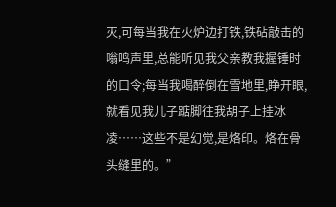灭,可每当我在火炉边打铁,铁砧敲击的嗡鸣声里,总能听见我父亲教我握锤时的口令;每当我喝醉倒在雪地里,睁开眼,就看见我儿子踮脚往我胡子上挂冰凌……这些不是幻觉,是烙印。烙在骨头缝里的。”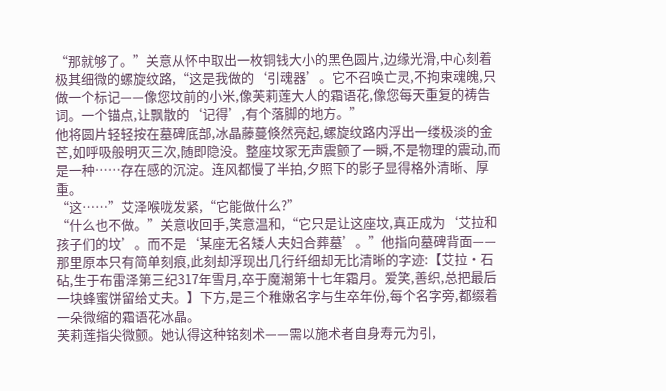“那就够了。”关意从怀中取出一枚铜钱大小的黑色圆片,边缘光滑,中心刻着极其细微的螺旋纹路,“这是我做的‘引魂器’。它不召唤亡灵,不拘束魂魄,只做一个标记——像您坟前的小米,像芙莉莲大人的霜语花,像您每天重复的祷告词。一个锚点,让飘散的‘记得’,有个落脚的地方。”
他将圆片轻轻按在墓碑底部,冰晶藤蔓倏然亮起,螺旋纹路内浮出一缕极淡的金芒,如呼吸般明灭三次,随即隐没。整座坟冢无声震颤了一瞬,不是物理的震动,而是一种……存在感的沉淀。连风都慢了半拍,夕照下的影子显得格外清晰、厚重。
“这……”艾泽喉咙发紧,“它能做什么?”
“什么也不做。”关意收回手,笑意温和,“它只是让这座坟,真正成为‘艾拉和孩子们的坟’。而不是‘某座无名矮人夫妇合葬墓’。”他指向墓碑背面——那里原本只有简单刻痕,此刻却浮现出几行纤细却无比清晰的字迹:【艾拉·石砧,生于布雷泽第三纪317年雪月,卒于魔潮第十七年霜月。爱笑,善织,总把最后一块蜂蜜饼留给丈夫。】下方,是三个稚嫩名字与生卒年份,每个名字旁,都缀着一朵微缩的霜语花冰晶。
芙莉莲指尖微颤。她认得这种铭刻术——需以施术者自身寿元为引,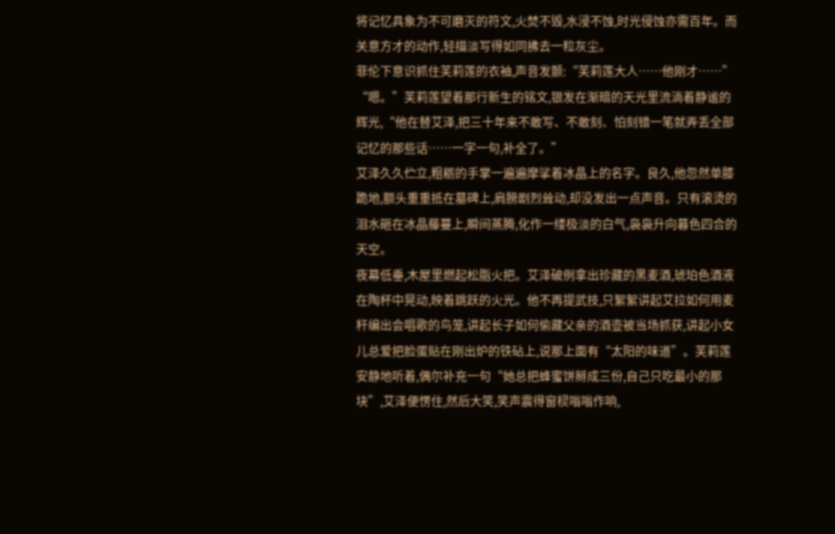将记忆具象为不可磨灭的符文,火焚不毁,水浸不蚀,时光侵蚀亦需百年。而关意方才的动作,轻描淡写得如同拂去一粒灰尘。
菲伦下意识抓住芙莉莲的衣袖,声音发颤:“芙莉莲大人……他刚才……”
“嗯。”芙莉莲望着那行新生的铭文,银发在渐暗的天光里流淌着静谧的辉光,“他在替艾泽,把三十年来不敢写、不敢刻、怕刻错一笔就弄丢全部记忆的那些话……一字一句,补全了。”
艾泽久久伫立,粗粝的手掌一遍遍摩挲着冰晶上的名字。良久,他忽然单膝跪地,额头重重抵在墓碑上,肩膀剧烈耸动,却没发出一点声音。只有滚烫的泪水砸在冰晶藤蔓上,瞬间蒸腾,化作一缕极淡的白气,袅袅升向暮色四合的天空。
夜幕低垂,木屋里燃起松脂火把。艾泽破例拿出珍藏的黑麦酒,琥珀色酒液在陶杯中晃动,映着跳跃的火光。他不再提武技,只絮絮讲起艾拉如何用麦秆编出会唱歌的鸟笼,讲起长子如何偷藏父亲的酒壶被当场抓获,讲起小女儿总爱把脸蛋贴在刚出炉的铁砧上,说那上面有“太阳的味道”。芙莉莲安静地听着,偶尔补充一句“她总把蜂蜜饼掰成三份,自己只吃最小的那块”,艾泽便愣住,然后大笑,笑声震得窗棂嗡嗡作响,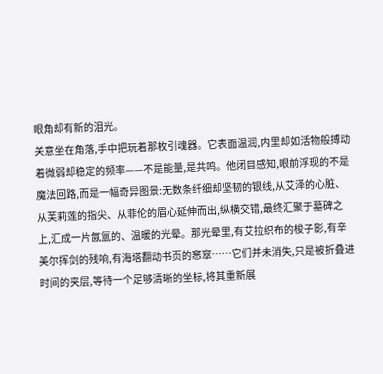眼角却有新的泪光。
关意坐在角落,手中把玩着那枚引魂器。它表面温润,内里却如活物般搏动着微弱却稳定的频率——不是能量,是共鸣。他闭目感知,眼前浮现的不是魔法回路,而是一幅奇异图景:无数条纤细却坚韧的银线,从艾泽的心脏、从芙莉莲的指尖、从菲伦的眉心延伸而出,纵横交错,最终汇聚于墓碑之上,汇成一片氤氲的、温暖的光晕。那光晕里,有艾拉织布的梭子影,有辛美尔挥剑的残响,有海塔翻动书页的窸窣……它们并未消失,只是被折叠进时间的夹层,等待一个足够清晰的坐标,将其重新展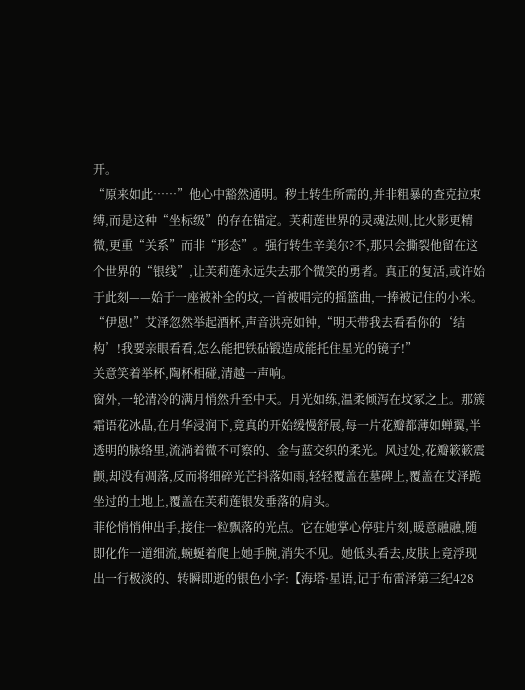开。
“原来如此……”他心中豁然通明。秽土转生所需的,并非粗暴的查克拉束缚,而是这种“坐标级”的存在锚定。芙莉莲世界的灵魂法则,比火影更精微,更重“关系”而非“形态”。强行转生辛美尔?不,那只会撕裂他留在这个世界的“银线”,让芙莉莲永远失去那个微笑的勇者。真正的复活,或许始于此刻——始于一座被补全的坟,一首被唱完的摇篮曲,一捧被记住的小米。
“伊恩!”艾泽忽然举起酒杯,声音洪亮如钟,“明天带我去看看你的‘结构’!我要亲眼看看,怎么能把铁砧锻造成能托住星光的镜子!”
关意笑着举杯,陶杯相碰,清越一声响。
窗外,一轮清冷的满月悄然升至中天。月光如练,温柔倾泻在坟冢之上。那簇霜语花冰晶,在月华浸润下,竟真的开始缓慢舒展,每一片花瓣都薄如蝉翼,半透明的脉络里,流淌着微不可察的、金与蓝交织的柔光。风过处,花瓣簌簌震颤,却没有凋落,反而将细碎光芒抖落如雨,轻轻覆盖在墓碑上,覆盖在艾泽跪坐过的土地上,覆盖在芙莉莲银发垂落的肩头。
菲伦悄悄伸出手,接住一粒飘落的光点。它在她掌心停驻片刻,暖意融融,随即化作一道细流,蜿蜒着爬上她手腕,消失不见。她低头看去,皮肤上竟浮现出一行极淡的、转瞬即逝的银色小字:【海塔·星语,记于布雷泽第三纪428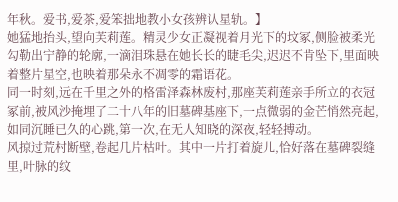年秋。爱书,爱茶,爱笨拙地教小女孩辨认星轨。】
她猛地抬头,望向芙莉莲。精灵少女正凝视着月光下的坟冢,侧脸被柔光勾勒出宁静的轮廓,一滴泪珠悬在她长长的睫毛尖,迟迟不肯坠下,里面映着整片星空,也映着那朵永不凋零的霜语花。
同一时刻,远在千里之外的格雷泽森林废村,那座芙莉莲亲手所立的衣冠冢前,被风沙掩埋了二十八年的旧墓碑基座下,一点微弱的金芒悄然亮起,如同沉睡已久的心跳,第一次,在无人知晓的深夜,轻轻搏动。
风掠过荒村断壁,卷起几片枯叶。其中一片打着旋儿,恰好落在墓碑裂缝里,叶脉的纹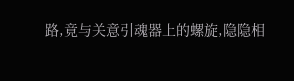路,竟与关意引魂器上的螺旋,隐隐相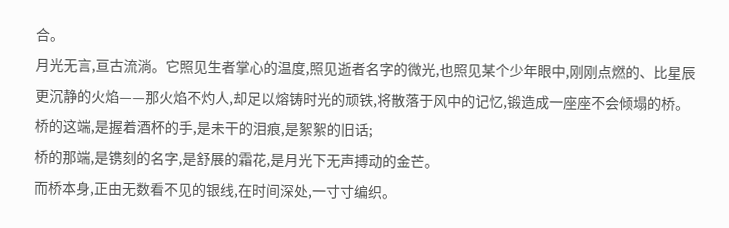合。
月光无言,亘古流淌。它照见生者掌心的温度,照见逝者名字的微光,也照见某个少年眼中,刚刚点燃的、比星辰更沉静的火焰——那火焰不灼人,却足以熔铸时光的顽铁,将散落于风中的记忆,锻造成一座座不会倾塌的桥。
桥的这端,是握着酒杯的手,是未干的泪痕,是絮絮的旧话;
桥的那端,是镌刻的名字,是舒展的霜花,是月光下无声搏动的金芒。
而桥本身,正由无数看不见的银线,在时间深处,一寸寸编织。